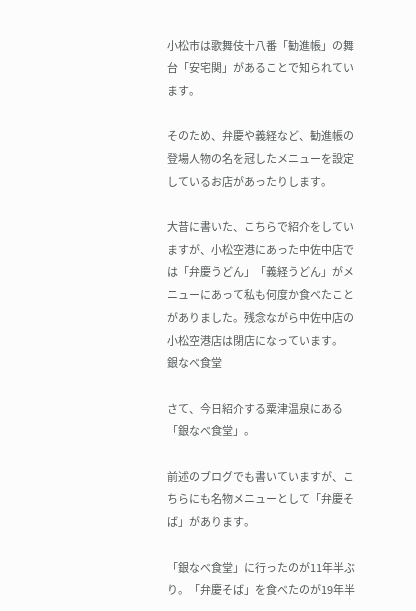小松市は歌舞伎十八番「勧進帳」の舞台「安宅関」があることで知られています。

そのため、弁慶や義経など、勧進帳の登場人物の名を冠したメニューを設定しているお店があったりします。

大昔に書いた、こちらで紹介をしていますが、小松空港にあった中佐中店では「弁慶うどん」「義経うどん」がメニューにあって私も何度か食べたことがありました。残念ながら中佐中店の小松空港店は閉店になっています。
銀なべ食堂

さて、今日紹介する粟津温泉にある「銀なべ食堂」。

前述のブログでも書いていますが、こちらにも名物メニューとして「弁慶そば」があります。

「銀なべ食堂」に行ったのが11年半ぶり。「弁慶そば」を食べたのが19年半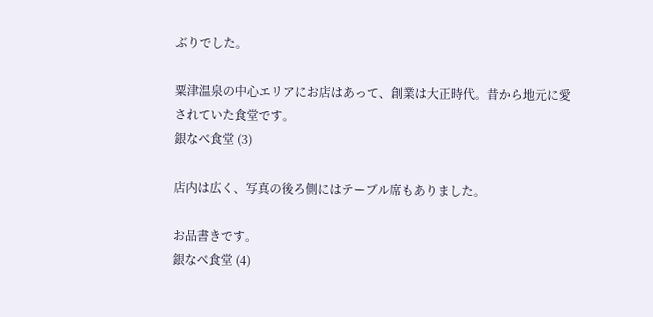ぶりでした。

粟津温泉の中心エリアにお店はあって、創業は大正時代。昔から地元に愛されていた食堂です。
銀なべ食堂 (3)

店内は広く、写真の後ろ側にはテーブル席もありました。

お品書きです。
銀なべ食堂 (4)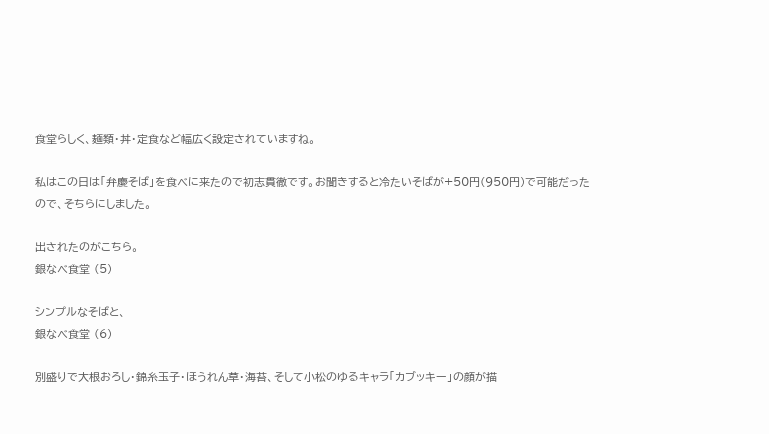食堂らしく、麺類・丼・定食など幅広く設定されていますね。

私はこの日は「弁慶そば」を食べに来たので初志貫徹です。お聞きすると冷たいそばが+50円(950円)で可能だったので、そちらにしました。

出されたのがこちら。
銀なべ食堂 (5)

シンプルなそばと、
銀なべ食堂 (6)

別盛りで大根おろし・錦糸玉子・ほうれん草・海苔、そして小松のゆるキャラ「カブッキー」の顔が描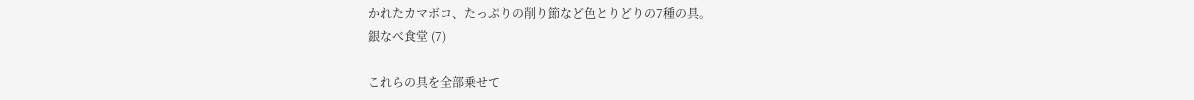かれたカマボコ、たっぷりの削り節など色とりどりの7種の具。
銀なべ食堂 (7)

これらの具を全部乗せて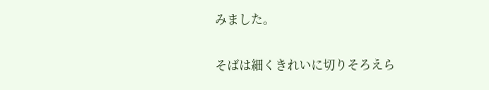みました。

そばは細くきれいに切りそろえら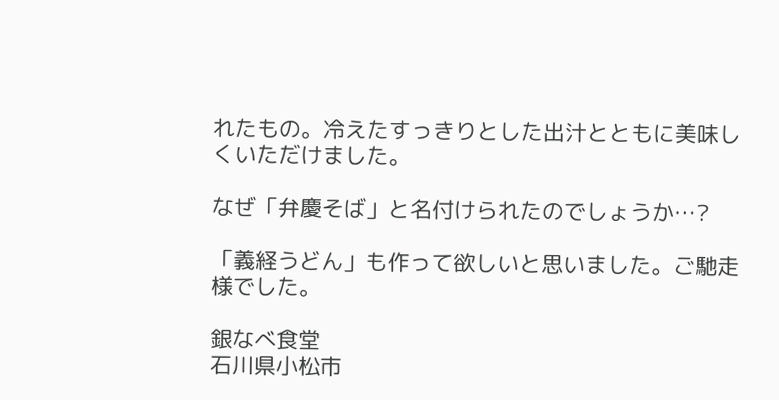れたもの。冷えたすっきりとした出汁とともに美味しくいただけました。

なぜ「弁慶そば」と名付けられたのでしょうか…?

「義経うどん」も作って欲しいと思いました。ご馳走様でした。

銀なべ食堂
石川県小松市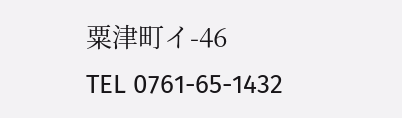粟津町イ-46
TEL 0761-65-1432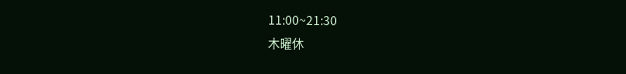11:00~21:30
木曜休